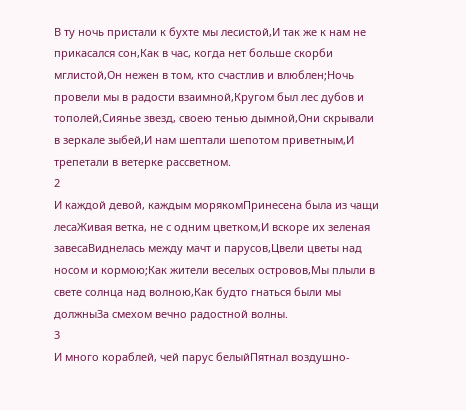В ту ночь пристали к бухте мы лесистой,И так же к нам не прикасался сон,Как в час, когда нет больше скорби мглистой,Он нежен в том, кто счастлив и влюблен;Ночь провели мы в радости взаимной,Кругом был лес дубов и тополей,Сиянье звезд, своею тенью дымной,Они скрывали в зеркале зыбей,И нам шептали шепотом приветным,И трепетали в ветерке рассветном.
2
И каждой девой, каждым морякомПринесена была из чащи лесаЖивая ветка, не с одним цветком,И вскоре их зеленая завесаВиднелась между мачт и парусов,Цвели цветы над носом и кормою;Как жители веселых островов,Мы плыли в свете солнца над волною,Как будто гнаться были мы должныЗа смехом вечно радостной волны.
3
И много кораблей, чей парус белыйПятнал воздушно-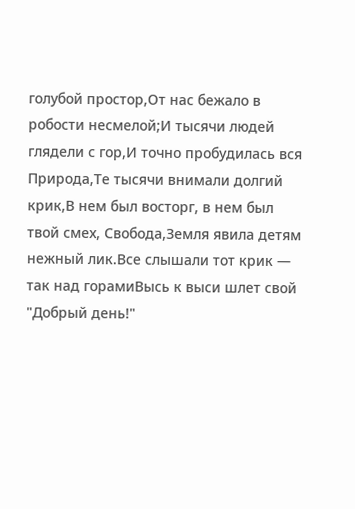голубой простор,От нас бежало в робости несмелой;И тысячи людей глядели с гор,И точно пробудилась вся Природа,Те тысячи внимали долгий крик,В нем был восторг, в нем был твой смех, Свобода,Земля явила детям нежный лик.Все слышали тот крик — так над горамиВысь к выси шлет свой "Добрый день!"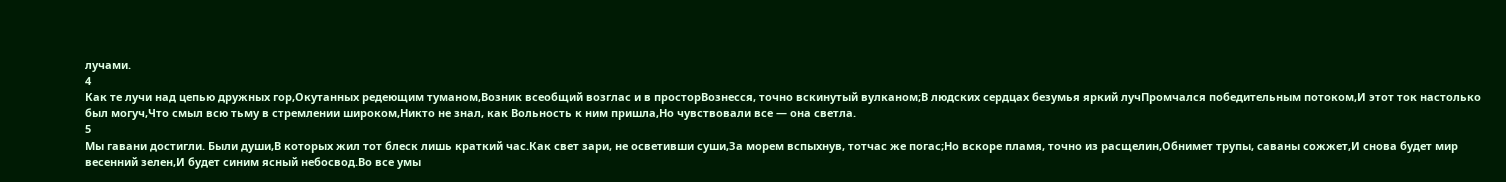лучами.
4
Как те лучи над цепью дружных гор,Окутанных редеющим туманом,Возник всеобщий возглас и в просторВознесся, точно вскинутый вулканом;В людских сердцах безумья яркий лучПромчался победительным потоком,И этот ток настолько был могуч,Что смыл всю тьму в стремлении широком,Никто не знал, как Вольность к ним пришла,Но чувствовали все — она светла.
5
Мы гавани достигли. Были души,В которых жил тот блеск лишь краткий час.Как свет зари, не осветивши суши,За морем вспыхнув, тотчас же погас;Но вскоре пламя, точно из расщелин,Обнимет трупы, саваны сожжет,И снова будет мир весенний зелен,И будет синим ясный небосвод.Во все умы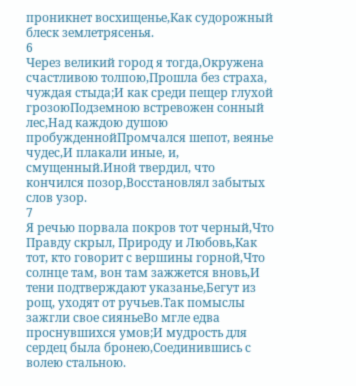проникнет восхищенье,Как судорожный блеск землетрясенья.
6
Через великий город я тогда,Окружена счастливою толпою,Прошла без страха, чуждая стыда;И как среди пещер глухой грозоюПодземною встревожен сонный лес,Над каждою душою пробужденнойПромчался шепот, веянье чудес,И плакали иные, и, смущенный.Иной твердил, что кончился позор,Восстановлял забытых слов узор.
7
Я речью порвала покров тот черный,Что Правду скрыл, Природу и Любовь,Как тот, кто говорит с вершины горной,Что солнце там, вон там зажжется вновь,И тени подтверждают указанье,Бегут из рощ, уходят от ручьев.Так помыслы зажгли свое сияньеВо мгле едва проснувшихся умов;И мудрость для сердец была бронею,Соединившись с волею стальною.